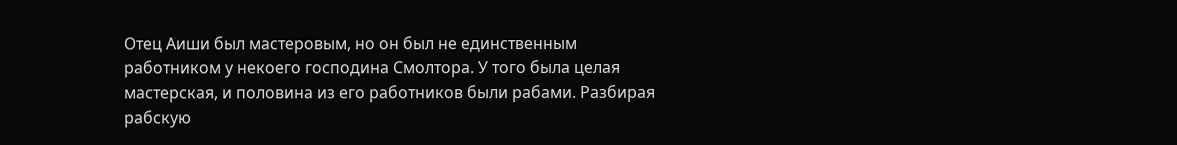Отец Аиши был мастеровым, но он был не единственным работником у некоего господина Смолтора. У того была целая мастерская, и половина из его работников были рабами. Разбирая рабскую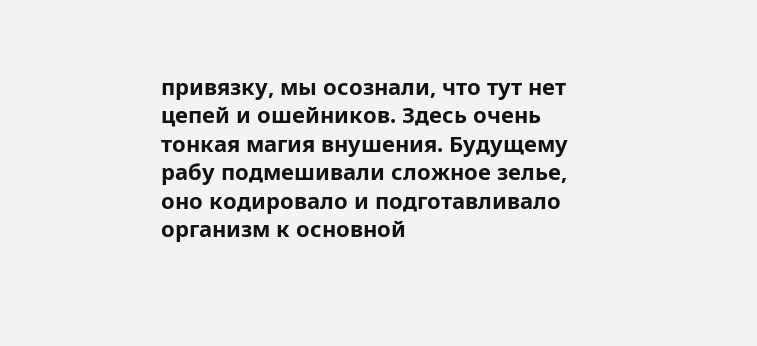привязку, мы осознали, что тут нет цепей и ошейников. Здесь очень тонкая магия внушения. Будущему рабу подмешивали сложное зелье, оно кодировало и подготавливало организм к основной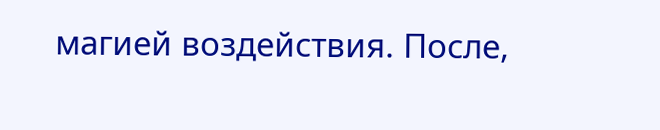магией воздействия. После,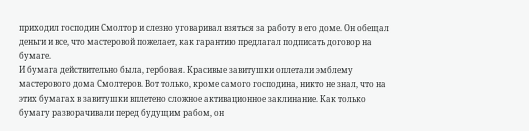приходил господин Смолтор и слезно уговаривал взяться за работу в его доме. Он обещал деньги и все, что мастеровой пожелает, как гарантию предлагал подписать договор на бумаге.
И бумага действительно была, гербовая. Красивые завитушки оплетали эмблему мастерового дома Смолтеров. Вот только, кроме самого господина, никто не знал, что на этих бумагах в завитушки вплетено сложное активационное заклинание. Как только бумагу разворачивали перед будущим рабом, он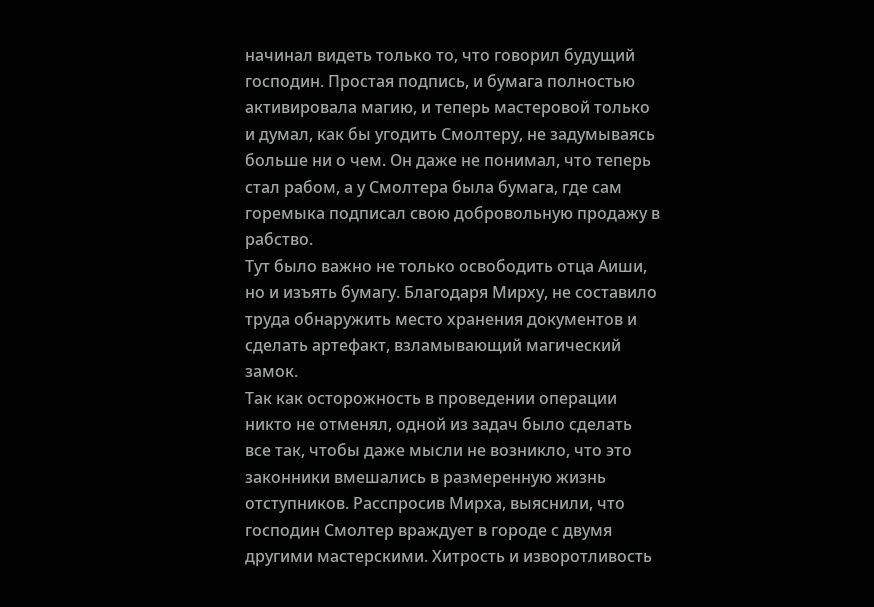начинал видеть только то, что говорил будущий господин. Простая подпись, и бумага полностью активировала магию, и теперь мастеровой только и думал, как бы угодить Смолтеру, не задумываясь больше ни о чем. Он даже не понимал, что теперь стал рабом, а у Смолтера была бумага, где сам горемыка подписал свою добровольную продажу в рабство.
Тут было важно не только освободить отца Аиши, но и изъять бумагу. Благодаря Мирху, не составило труда обнаружить место хранения документов и сделать артефакт, взламывающий магический замок.
Так как осторожность в проведении операции никто не отменял, одной из задач было сделать все так, чтобы даже мысли не возникло, что это законники вмешались в размеренную жизнь отступников. Расспросив Мирха, выяснили, что господин Смолтер враждует в городе с двумя другими мастерскими. Хитрость и изворотливость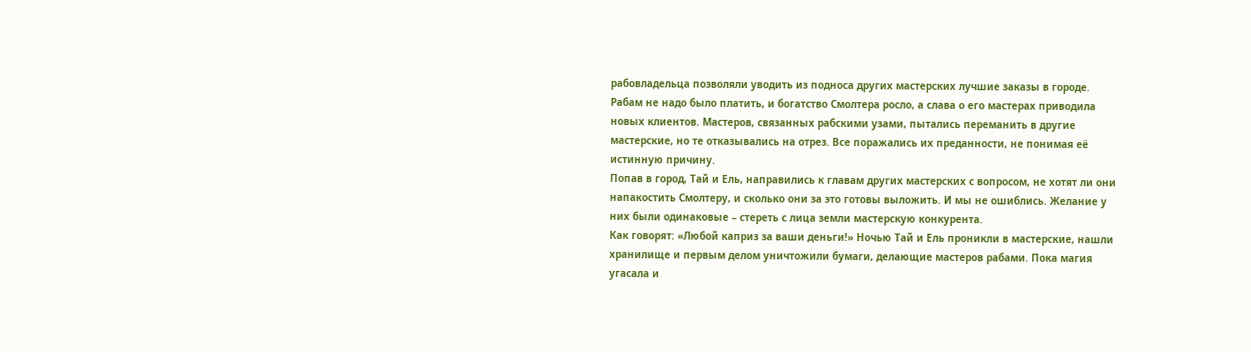рабовладельца позволяли уводить из подноса других мастерских лучшие заказы в городе. Рабам не надо было платить, и богатство Смолтера росло, а слава о его мастерах приводила новых клиентов. Мастеров, связанных рабскими узами, пытались переманить в другие мастерские, но те отказывались на отрез. Все поражались их преданности, не понимая её истинную причину.
Попав в город, Тай и Ель, направились к главам других мастерских с вопросом, не хотят ли они напакостить Смолтеру, и сколько они за это готовы выложить. И мы не ошиблись. Желание у них были одинаковые – стереть с лица земли мастерскую конкурента.
Как говорят: «Любой каприз за ваши деньги!» Ночью Тай и Ель проникли в мастерские, нашли хранилище и первым делом уничтожили бумаги, делающие мастеров рабами. Пока магия угасала и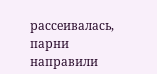рассеивалась, парни направили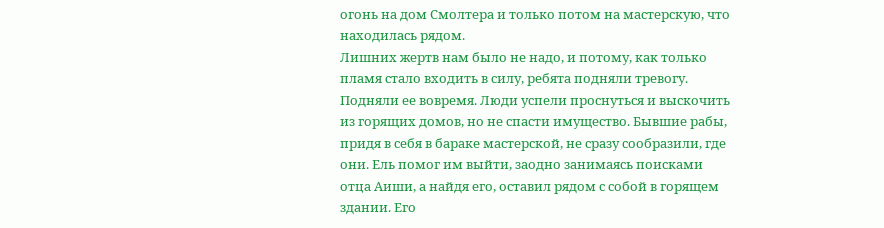огонь на дом Смолтера и только потом на мастерскую, что находилась рядом.
Лишних жертв нам было не надо, и потому, как только пламя стало входить в силу, ребята подняли тревогу. Подняли ее вовремя. Люди успели проснуться и выскочить из горящих домов, но не спасти имущество. Бывшие рабы, придя в себя в бараке мастерской, не сразу сообразили, где они. Ель помог им выйти, заодно занимаясь поисками отца Аиши, а найдя его, оставил рядом с собой в горящем здании. Его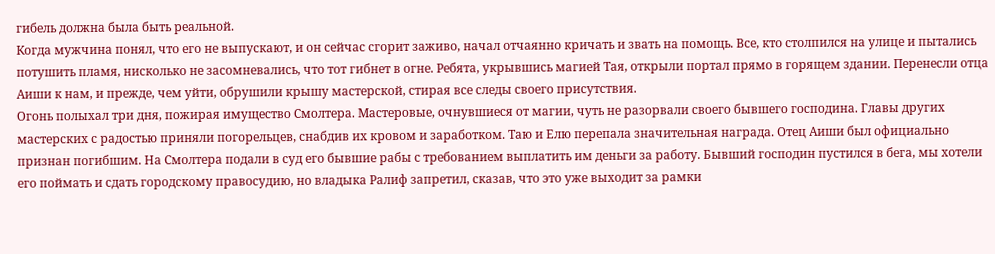гибель должна была быть реальной.
Когда мужчина понял, что его не выпускают, и он сейчас сгорит заживо, начал отчаянно кричать и звать на помощь. Все, кто столпился на улице и пытались потушить пламя, нисколько не засомневались, что тот гибнет в огне. Ребята, укрывшись магией Тая, открыли портал прямо в горящем здании. Перенесли отца Аиши к нам, и прежде, чем уйти, обрушили крышу мастерской, стирая все следы своего присутствия.
Огонь полыхал три дня, пожирая имущество Смолтера. Мастеровые, очнувшиеся от магии, чуть не разорвали своего бывшего господина. Главы других мастерских с радостью приняли погорельцев, снабдив их кровом и заработком. Таю и Елю перепала значительная награда. Отец Аиши был официально признан погибшим. На Смолтера подали в суд его бывшие рабы с требованием выплатить им деньги за работу. Бывший господин пустился в бега, мы хотели его поймать и сдать городскому правосудию, но владыка Ралиф запретил, сказав, что это уже выходит за рамки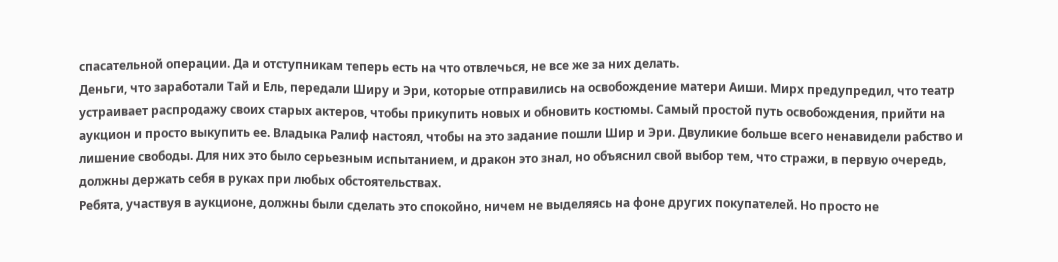спасательной операции. Да и отступникам теперь есть на что отвлечься, не все же за них делать.
Деньги, что заработали Тай и Ель, передали Ширу и Эри, которые отправились на освобождение матери Аиши. Мирх предупредил, что театр устраивает распродажу своих старых актеров, чтобы прикупить новых и обновить костюмы. Самый простой путь освобождения, прийти на аукцион и просто выкупить ее. Владыка Ралиф настоял, чтобы на это задание пошли Шир и Эри. Двуликие больше всего ненавидели рабство и лишение свободы. Для них это было серьезным испытанием, и дракон это знал, но объяснил свой выбор тем, что стражи, в первую очередь, должны держать себя в руках при любых обстоятельствах.
Ребята, участвуя в аукционе, должны были сделать это спокойно, ничем не выделяясь на фоне других покупателей. Но просто не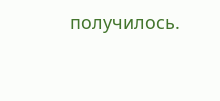получилось.